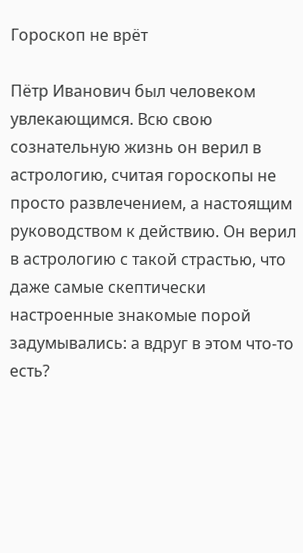Гороскоп не врёт

Пётр Иванович был человеком увлекающимся. Всю свою сознательную жизнь он верил в астрологию, считая гороскопы не просто развлечением, а настоящим руководством к действию. Он верил в астрологию с такой страстью, что даже самые скептически настроенные знакомые порой задумывались: а вдруг в этом что-то есть?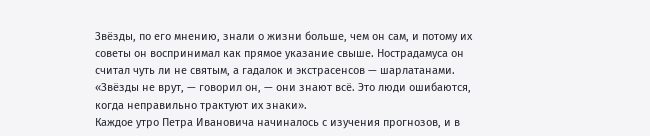Звёзды, по его мнению, знали о жизни больше, чем он сам, и потому их советы он воспринимал как прямое указание свыше. Нострадамуса он считал чуть ли не святым, а гадалок и экстрасенсов — шарлатанами. «Звёзды не врут, — говорил он, — они знают всё. Это люди ошибаются, когда неправильно трактуют их знаки».
Каждое утро Петра Ивановича начиналось с изучения прогнозов, и в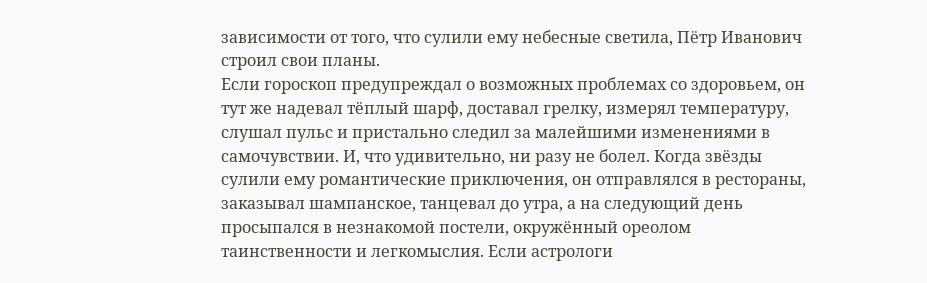зависимости от того, что сулили ему небесные светила, Пётр Иванович строил свои планы.
Если гороскоп предупреждал о возможных проблемах со здоровьем, он тут же надевал тёплый шарф, доставал грелку, измерял температуру, слушал пульс и пристально следил за малейшими изменениями в самочувствии. И, что удивительно, ни разу не болел. Когда звёзды сулили ему романтические приключения, он отправлялся в рестораны, заказывал шампанское, танцевал до утра, а на следующий день просыпался в незнакомой постели, окружённый ореолом таинственности и легкомыслия. Если астрологи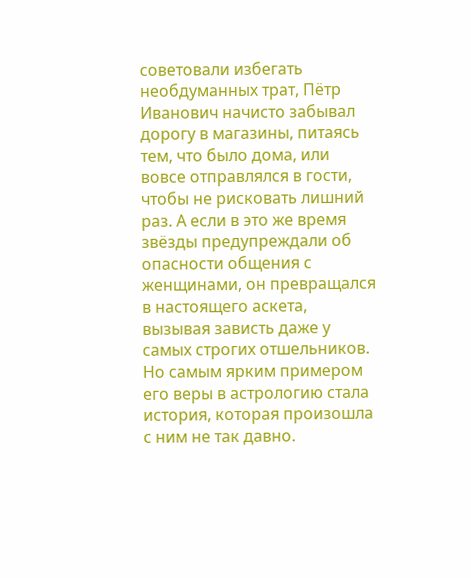советовали избегать необдуманных трат, Пётр Иванович начисто забывал дорогу в магазины, питаясь тем, что было дома, или вовсе отправлялся в гости, чтобы не рисковать лишний раз. А если в это же время звёзды предупреждали об опасности общения с женщинами, он превращался в настоящего аскета, вызывая зависть даже у самых строгих отшельников.
Но самым ярким примером его веры в астрологию стала история, которая произошла с ним не так давно.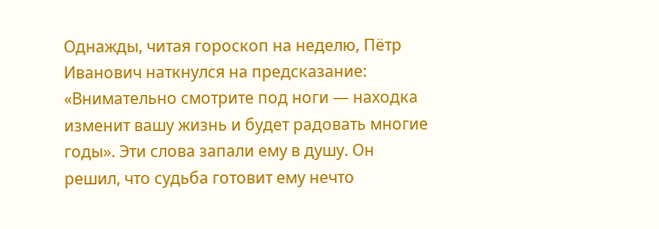Однажды, читая гороскоп на неделю, Пётр Иванович наткнулся на предсказание: «Внимательно смотрите под ноги — находка изменит вашу жизнь и будет радовать многие годы». Эти слова запали ему в душу. Он решил, что судьба готовит ему нечто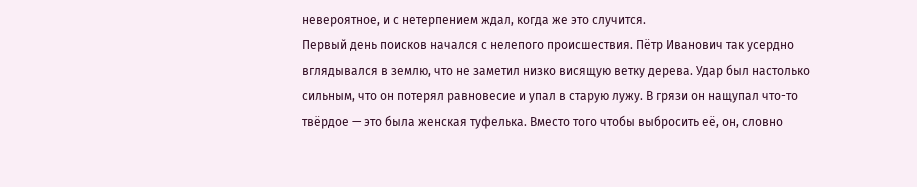невероятное, и с нетерпением ждал, когда же это случится.
Первый день поисков начался с нелепого происшествия. Пётр Иванович так усердно вглядывался в землю, что не заметил низко висящую ветку дерева. Удар был настолько сильным, что он потерял равновесие и упал в старую лужу. В грязи он нащупал что-то твёрдое — это была женская туфелька. Вместо того чтобы выбросить её, он, словно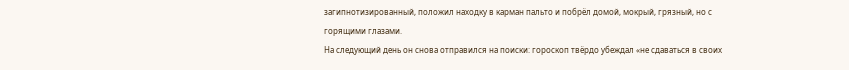загипнотизированный, положил находку в карман пальто и побрёл домой, мокрый, грязный, но с горящими глазами.
На следующий день он снова отправился на поиски: гороскоп твёрдо убеждал «не сдаваться в своих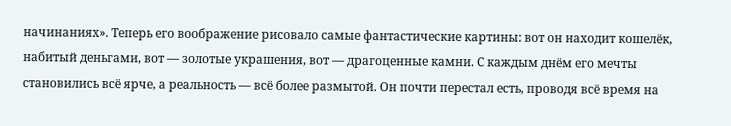начинаниях». Теперь его воображение рисовало самые фантастические картины: вот он находит кошелёк, набитый деньгами, вот — золотые украшения, вот — драгоценные камни. С каждым днём его мечты становились всё ярче, а реальность — всё более размытой. Он почти перестал есть, проводя всё время на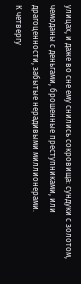улицах, и даже во сне ему снились сокровища: сундуки с золотом, чемоданы с деньгами, брошенные преступниками, или драгоценности, забытые нерадивыми миллионерами.
К четвергу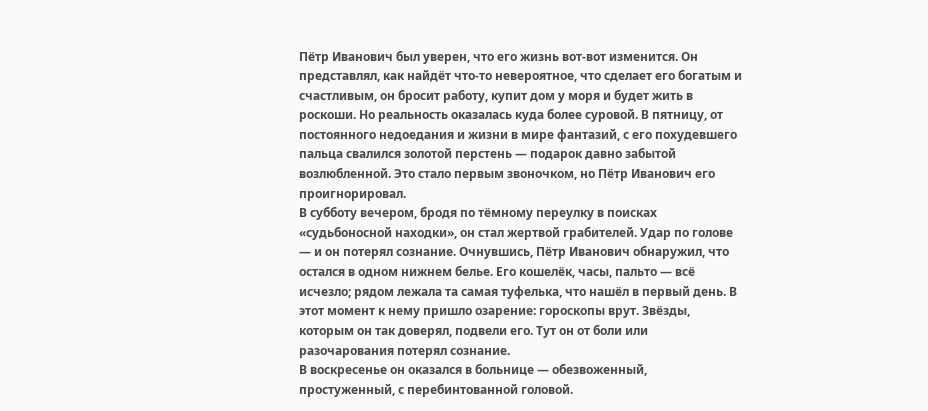Пётр Иванович был уверен, что его жизнь вот-вот изменится. Он представлял, как найдёт что-то невероятное, что сделает его богатым и счастливым, он бросит работу, купит дом у моря и будет жить в роскоши. Но реальность оказалась куда более суровой. В пятницу, от постоянного недоедания и жизни в мире фантазий, с его похудевшего пальца свалился золотой перстень — подарок давно забытой возлюбленной. Это стало первым звоночком, но Пётр Иванович его проигнорировал.
В субботу вечером, бродя по тёмному переулку в поисках «судьбоносной находки», он стал жертвой грабителей. Удар по голове — и он потерял сознание. Очнувшись, Пётр Иванович обнаружил, что остался в одном нижнем белье. Его кошелёк, часы, пальто — всё исчезло; рядом лежала та самая туфелька, что нашёл в первый день. В этот момент к нему пришло озарение: гороскопы врут. Звёзды, которым он так доверял, подвели его. Тут он от боли или разочарования потерял сознание.
В воскресенье он оказался в больнице — обезвоженный, простуженный, с перебинтованной головой.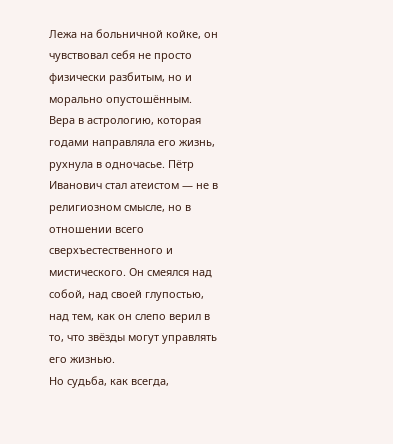Лежа на больничной койке, он чувствовал себя не просто физически разбитым, но и морально опустошённым. Вера в астрологию, которая годами направляла его жизнь, рухнула в одночасье. Пётр Иванович стал атеистом — не в религиозном смысле, но в отношении всего сверхъестественного и мистического. Он смеялся над собой, над своей глупостью, над тем, как он слепо верил в то, что звёзды могут управлять его жизнью.
Но судьба, как всегда,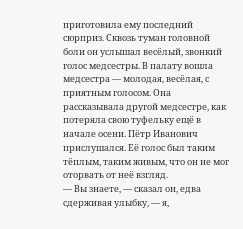приготовила ему последний сюрприз. Сквозь туман головной боли он услышал весёлый, звонкий голос медсестры. В палату вошла медсестра — молодая, весёлая, с приятным голосом. Она рассказывала другой медсестре, как потеряла свою туфельку ещё в начале осени. Пётр Иванович прислушался. Её голос был таким тёплым, таким живым, что он не мог оторвать от неё взгляд.
— Вы знаете, — сказал он, едва сдерживая улыбку, — я,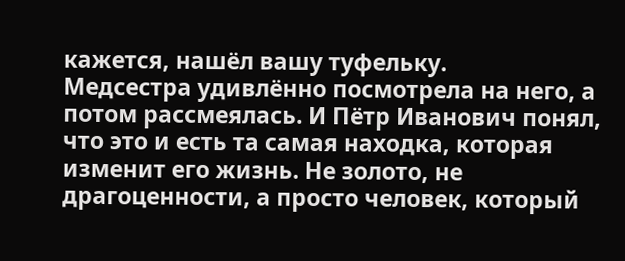кажется, нашёл вашу туфельку.
Медсестра удивлённо посмотрела на него, а потом рассмеялась. И Пётр Иванович понял, что это и есть та самая находка, которая изменит его жизнь. Не золото, не драгоценности, а просто человек, который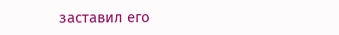заставил его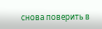снова поверить в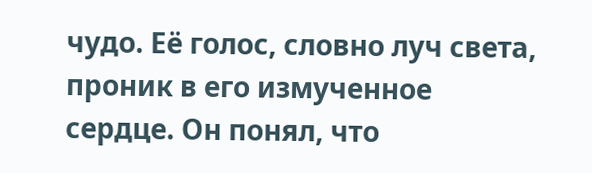чудо. Её голос, словно луч света, проник в его измученное сердце. Он понял, что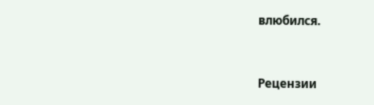влюбился.


Рецензии